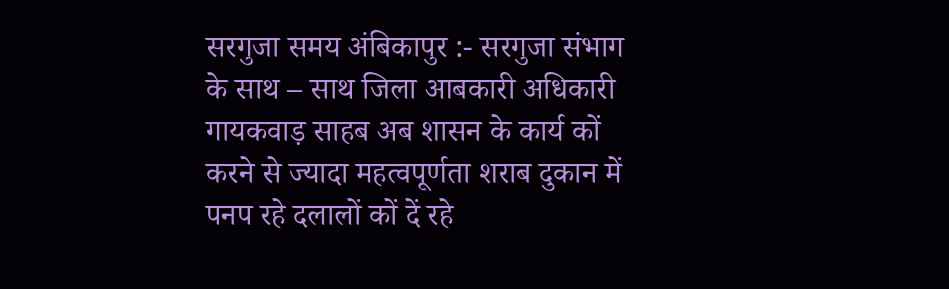सरगुजा समय अंबिकापुर :- सरगुजा संभाग के साथ – साथ जिला आबकारी अधिकारी गायकवाड़ साहब अब शासन के कार्य कों करने से ज्यादा महत्वपूर्णता शराब दुकान में पनप रहे दलालों कों दें रहे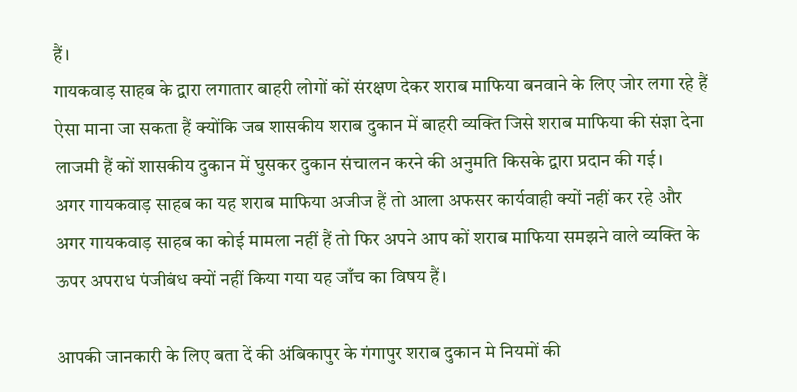हैं।
गायकवाड़ साहब के द्वारा लगातार बाहरी लोगों कों संरक्षण देकर शराब माफिया बनवाने के लिए जोर लगा रहे हैं ऐसा माना जा सकता हैं क्योंकि जब शासकीय शराब दुकान में बाहरी व्यक्ति जिसे शराब माफिया की संज्ञा देना लाजमी हैं कों शासकीय दुकान में घुसकर दुकान संचालन करने की अनुमति किसके द्वारा प्रदान की गई।
अगर गायकवाड़ साहब का यह शराब माफिया अजीज हैं तो आला अफसर कार्यवाही क्यों नहीं कर रहे और अगर गायकवाड़ साहब का कोई मामला नहीं हैं तो फिर अपने आप कों शराब माफिया समझने वाले व्यक्ति के ऊपर अपराध पंजीबंध क्यों नहीं किया गया यह जाँच का विषय हैं।

आपकी जानकारी के लिए बता दें की अंबिकापुर के गंगापुर शराब दुकान मे नियमों की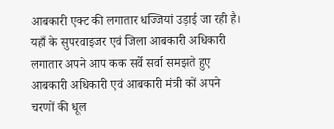आबकारी एक्ट की लगातार धज्जियां उड़ाई जा रही है।
यहाँ के सुपरवाइजर एवं जिला आबकारी अधिकारी लगातार अपने आप कक सर्वे सर्वा समझते हुए आबकारी अधिकारी एवं आबकारी मंत्री कों अपने चरणों की धूल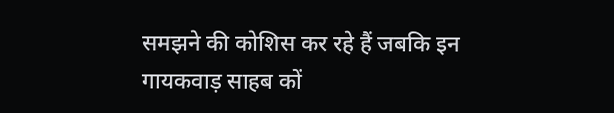समझने की कोशिस कर रहे हैं जबकि इन गायकवाड़ साहब कों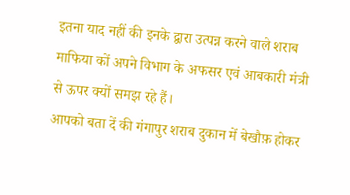इतना याद नहीं की इनके द्वारा उत्पन्न करने वाले शराब माफिया कों अपने विभाग के अफसर एवं आबकारी मंत्री से ऊपर क्यों समझ रहे हैं।
आपको बता दें की गंगापुर शराब दुकान में बेखौफ़ होकर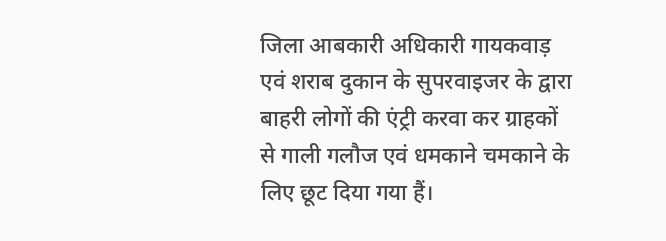जिला आबकारी अधिकारी गायकवाड़ एवं शराब दुकान के सुपरवाइजर के द्वारा बाहरी लोगों की एंट्री करवा कर ग्राहकों से गाली गलौज एवं धमकाने चमकाने के लिए छूट दिया गया हैं।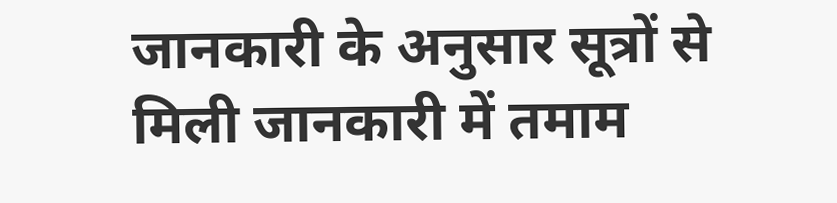जानकारी के अनुसार सूत्रों से मिली जानकारी में तमाम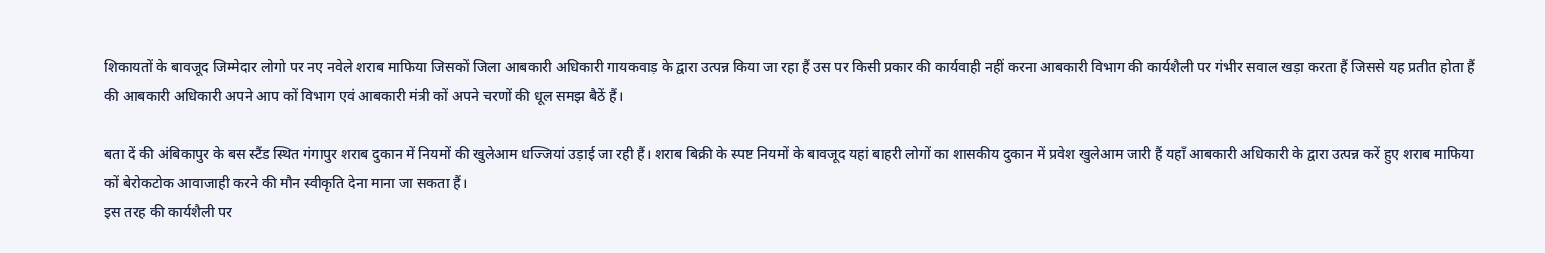शिकायतों के बावजूद जिम्मेदार लोगो पर नए नवेले शराब माफिया जिसकों जिला आबकारी अधिकारी गायकवाड़ के द्वारा उत्पन्न किया जा रहा हैं उस पर किसी प्रकार की कार्यवाही नहीं करना आबकारी विभाग की कार्यशैली पर गंभीर सवाल खड़ा करता हैं जिससे यह प्रतीत होता हैं की आबकारी अधिकारी अपने आप कों विभाग एवं आबकारी मंत्री कों अपने चरणों की धूल समझ बैठें हैं।

बता दें की अंबिकापुर के बस स्टैंड स्थित गंगापुर शराब दुकान में नियमों की खुलेआम धज्जियां उड़ाई जा रही हैं। शराब बिक्री के स्पष्ट नियमों के बावजूद यहां बाहरी लोगों का शासकीय दुकान में प्रवेश खुलेआम जारी हैं यहाँ आबकारी अधिकारी के द्वारा उत्पन्न करें हुए शराब माफिया कों बेरोकटोक आवाजाही करने की मौन स्वीकृति देना माना जा सकता हैं।
इस तरह की कार्यशैली पर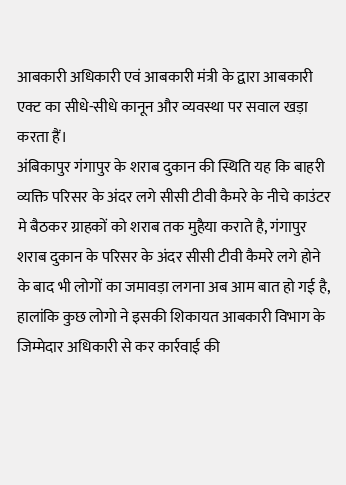आबकारी अधिकारी एवं आबकारी मंत्री के द्वारा आबकारी एक्ट का सीधे-सीधे कानून और व्यवस्था पर सवाल खड़ा करता हैं।
अंबिकापुर गंगापुर के शराब दुकान की स्थिति यह कि बाहरी व्यक्ति परिसर के अंदर लगे सीसी टीवी कैमरे के नीचे काउंटर मे बैठकर ग्राहकों को शराब तक मुहैया कराते है, गंगापुर शराब दुकान के परिसर के अंदर सीसी टीवी कैमरे लगे होने के बाद भी लोगों का जमावड़ा लगना अब आम बात हो गई है, हालांकि कुछ लोगो ने इसकी शिकायत आबकारी विभाग के जिम्मेदार अधिकारी से कर कार्रवाई की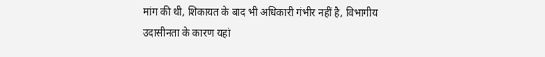मांग की थी, शिकायत के बाद भी अधिकारी गंभीर नहीं है, विभागीय उदासीनता के कारण यहां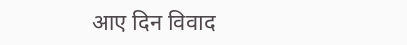आए दिन विवाद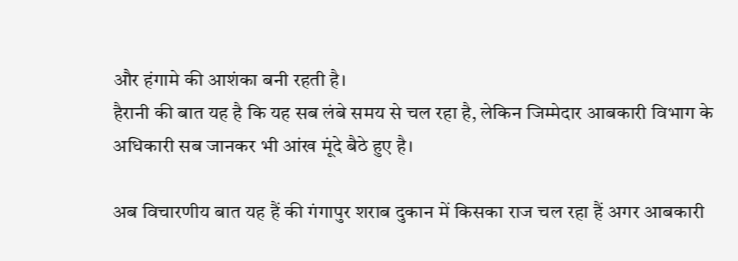और हंगामे की आशंका बनी रहती है।
हैरानी की बात यह है कि यह सब लंबे समय से चल रहा है, लेकिन जिम्मेदार आबकारी विभाग के अधिकारी सब जानकर भी आंख मूंदे बैठे हुए है।

अब विचारणीय बात यह हैं की गंगापुर शराब दुकान में किसका राज चल रहा हैं अगर आबकारी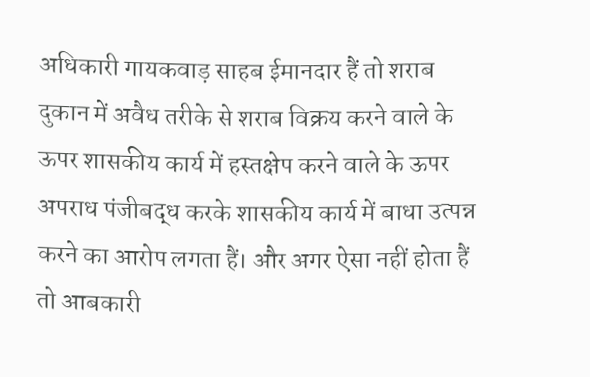अधिकारी गायकवाड़ साहब ईमानदार हैं तो शराब दुकान में अवैध तरीके से शराब विक्रय करने वाले के ऊपर शासकीय कार्य में हस्तक्षेप करने वाले के ऊपर अपराध पंजीबद्ध करके शासकीय कार्य में बाधा उत्पन्न करने का आरोप लगता हैं। और अगर ऐसा नहीं होता हैं तो आबकारी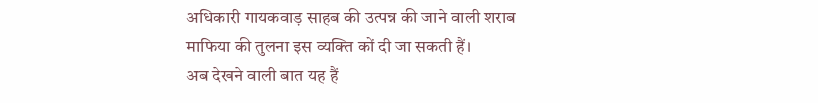अधिकारी गायकवाड़ साहब की उत्पन्न की जाने वाली शराब माफिया की तुलना इस व्यक्ति कों दी जा सकती हैं।
अब देखने वाली बात यह हैं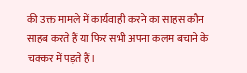की उक्त मामले में कार्यवाही करने का साहस कौन साहब करते हैं या फिर सभी अपना कलम बचाने के चक्कर में पड़ते हैं।